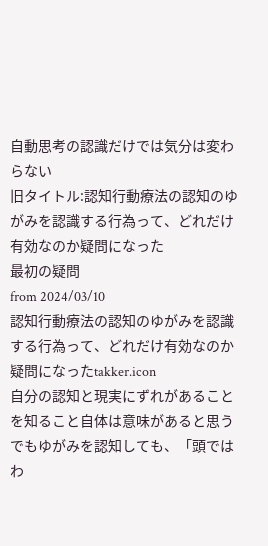自動思考の認識だけでは気分は変わらない
旧タイトル:認知行動療法の認知のゆがみを認識する行為って、どれだけ有効なのか疑問になった
最初の疑問
from 2024/03/10
認知行動療法の認知のゆがみを認識する行為って、どれだけ有効なのか疑問になったtakker.icon
自分の認知と現実にずれがあることを知ること自体は意味があると思う
でもゆがみを認知しても、「頭ではわ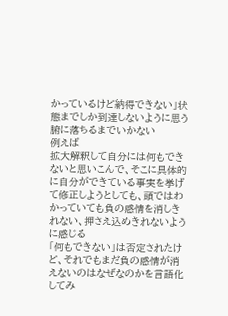かっているけど納得できない」状態までしか到達しないように思う
腑に落ちるまでいかない
例えば
拡大解釈して自分には何もできないと思いこんで、そこに具体的に自分ができている事実を挙げて修正しようとしても、頭ではわかっていても負の感情を消しきれない、押さえ込めきれないように感じる
「何もできない」は否定されたけど、それでもまだ負の感情が消えないのはなぜなのかを言語化してみ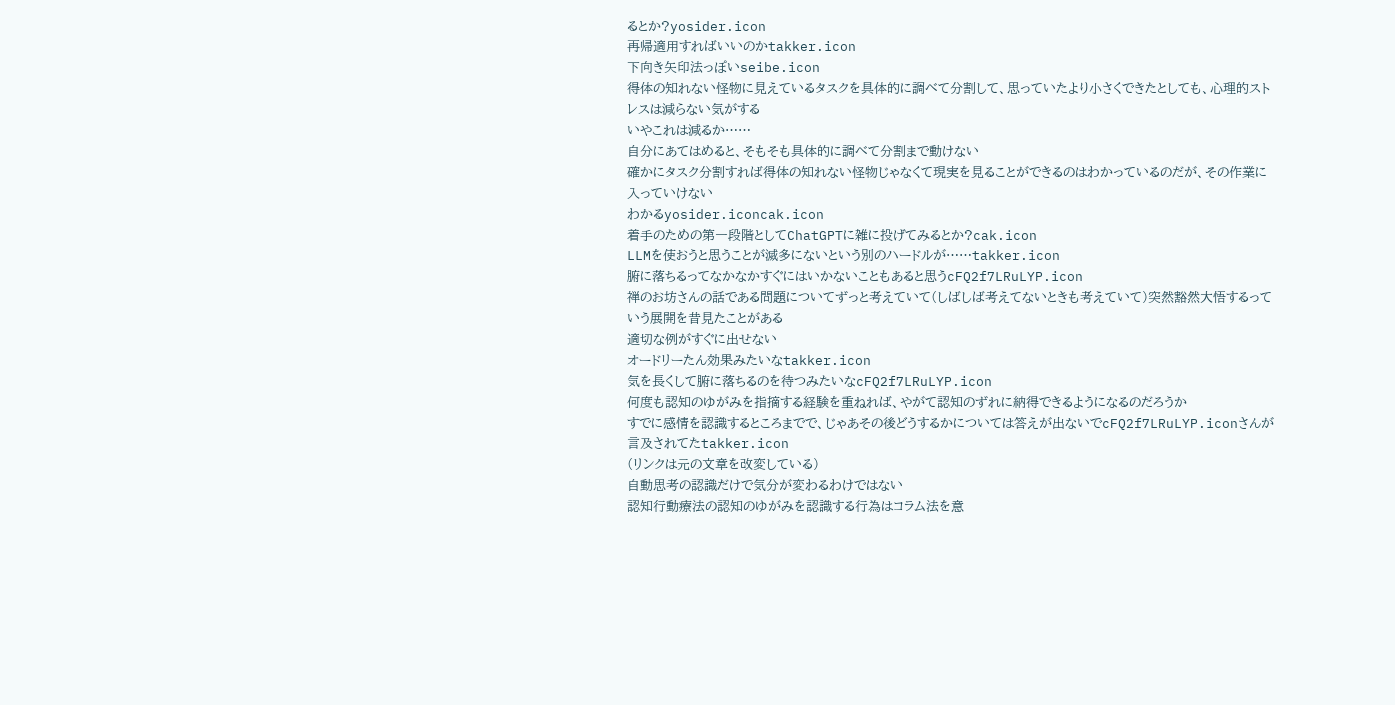るとか?yosider.icon
再帰適用すればいいのかtakker.icon
下向き矢印法っぽいseibe.icon
得体の知れない怪物に見えているタスクを具体的に調べて分割して、思っていたより小さくできたとしても、心理的ストレスは減らない気がする
いやこれは減るか……
自分にあてはめると、そもそも具体的に調べて分割まで動けない
確かにタスク分割すれば得体の知れない怪物じゃなくて現実を見ることができるのはわかっているのだが、その作業に入っていけない
わかるyosider.iconcak.icon
着手のための第一段階としてChatGPTに雑に投げてみるとか?cak.icon
LLMを使おうと思うことが滅多にないという別のハードルが……takker.icon
腑に落ちるってなかなかすぐにはいかないこともあると思うcFQ2f7LRuLYP.icon
禅のお坊さんの話である問題についてずっと考えていて(しばしば考えてないときも考えていて)突然豁然大悟するっていう展開を昔見たことがある
適切な例がすぐに出せない
オードリーたん効果みたいなtakker.icon
気を長くして腑に落ちるのを待つみたいなcFQ2f7LRuLYP.icon
何度も認知のゆがみを指摘する経験を重ねれば、やがて認知のずれに納得できるようになるのだろうか
すでに感情を認識するところまでで、じゃあその後どうするかについては答えが出ないでcFQ2f7LRuLYP.iconさんが言及されてたtakker.icon
(リンクは元の文章を改変している)
自動思考の認識だけで気分が変わるわけではない
認知行動療法の認知のゆがみを認識する行為はコラム法を意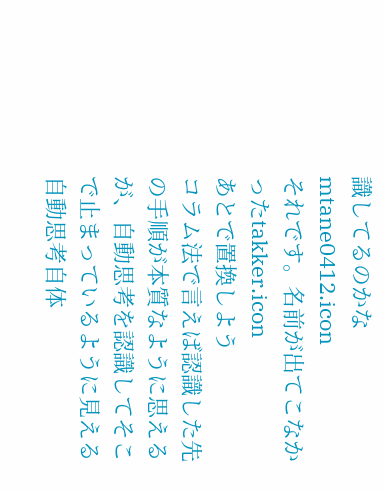識してるのかなmtane0412.icon
それです。名前が出てこなかったtakker.icon
あとで置換しよう
コラム法で言えば認識した先の手順が本質なように思えるが、自動思考を認識してそこで止まっているように見える
自動思考自体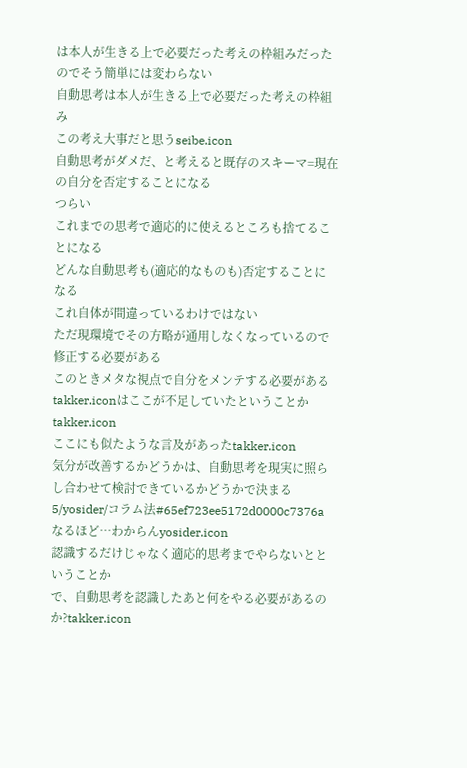は本人が生きる上で必要だった考えの枠組みだったのでそう簡単には変わらない
自動思考は本人が生きる上で必要だった考えの枠組み
この考え大事だと思うseibe.icon
自動思考がダメだ、と考えると既存のスキーマ=現在の自分を否定することになる
つらい
これまでの思考で適応的に使えるところも捨てることになる
どんな自動思考も(適応的なものも)否定することになる
これ自体が間違っているわけではない
ただ現環境でその方略が通用しなくなっているので修正する必要がある
このときメタな視点で自分をメンテする必要がある
takker.iconはここが不足していたということかtakker.icon
ここにも似たような言及があったtakker.icon
気分が改善するかどうかは、自動思考を現実に照らし合わせて検討できているかどうかで決まる 5/yosider/コラム法#65ef723ee5172d0000c7376a
なるほど…わからんyosider.icon
認識するだけじゃなく適応的思考までやらないとということか
で、自動思考を認識したあと何をやる必要があるのか?takker.icon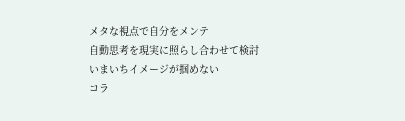メタな視点で自分をメンテ
自動思考を現実に照らし合わせて検討
いまいちイメージが掴めない
コラ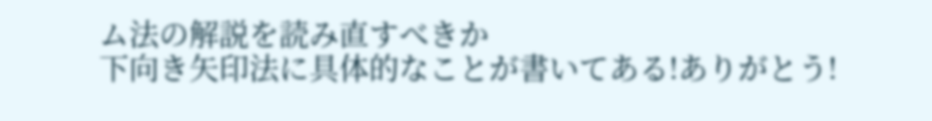ム法の解説を読み直すべきか
下向き矢印法に具体的なことが書いてある!ありがとう!